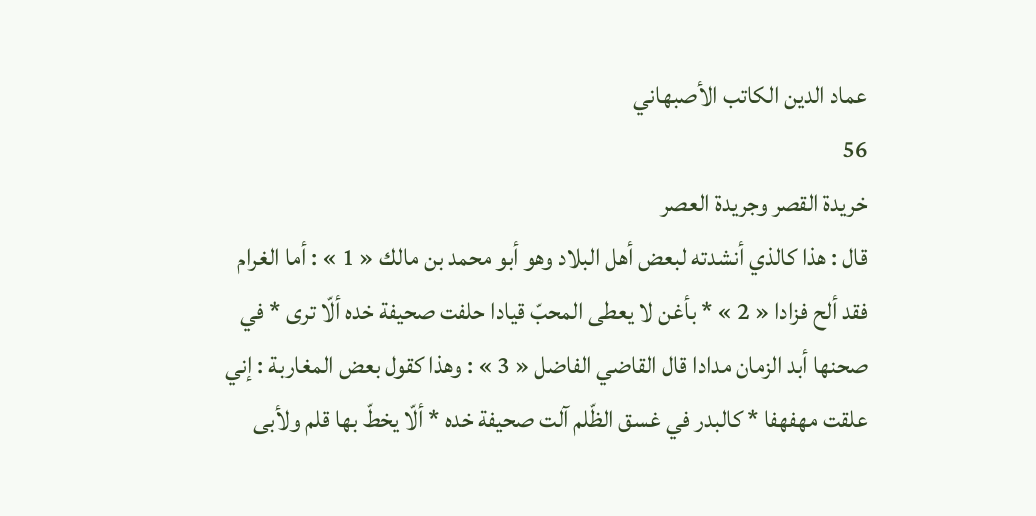عماد الدين الكاتب الأصبهاني
56
خريدة القصر وجريدة العصر
قال : هذا كالذي أنشدته لبعض أهل البلاد وهو أبو محمد بن مالك « 1 » : أما الغرام فقد ألح فزادا « 2 » * بأغن لا يعطى المحبّ قيادا حلفت صحيفة خده ألّا ترى * في صحنها أبد الزمان مدادا قال القاضي الفاضل « 3 » : وهذا كقول بعض المغاربة : إني علقت مهفهفا * كالبدر في غسق الظّلم آلت صحيفة خده * ألّا يخطّ بها قلم ولأبى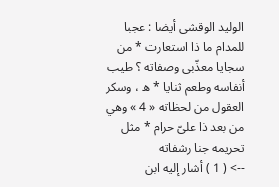الوليد الوقشى أيضا : عجبا للمدام ما ذا استعارت * من سجايا معذّبى وصفاته ؟ طيب أنفاسه وطعم ثنايا * ه ، وسكر العقول من لحظاته « 4 » وهي من بعد ذا علىّ حرام * مثل تحريمه جنا رشفاته
--> ( 1 ) أشار إليه ابن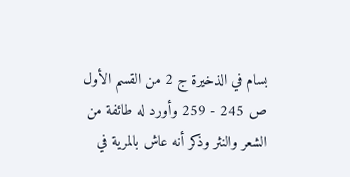بسام في الذخيرة ج 2 من القسم الأول ص 245 - 259 وأورد له طائفة من الشعر والنثر وذكر أنه عاش بالمرية في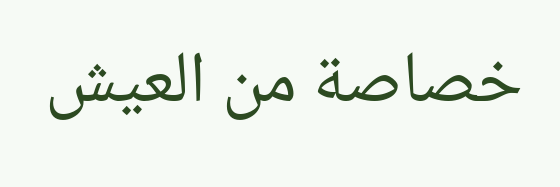خصاصة من العيش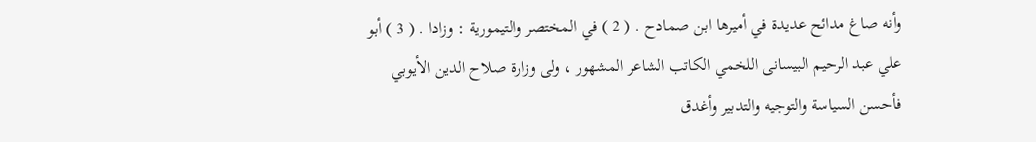وأنه صاغ مدائح عديدة في أميرها ابن صمادح . ( 2 ) في المختصر والتيمورية : وزادا . ( 3 ) أبو علي عبد الرحيم البيسانى اللخمي الكاتب الشاعر المشهور ، ولى وزارة صلاح الدين الأيوبي فأحسن السياسة والتوجيه والتدبير وأغدق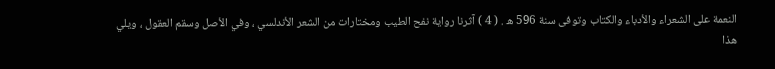النعمة على الشعراء والأدباء والكتاب وتوفى سنة 596 ه . ( 4 ) آثرنا رواية نفح الطيب ومختارات من الشعر الأندلسي ، وفي الأصل وسقم العقول ، ويلي هذا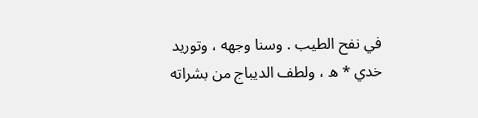في نفح الطيب . وسنا وجهه ، وتوريد خدي * ه ، ولطف الديباج من بشراته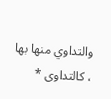والتداوي منها بها ، كالتداوى *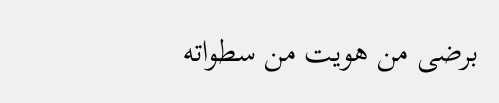برضى من هويت من سطواته